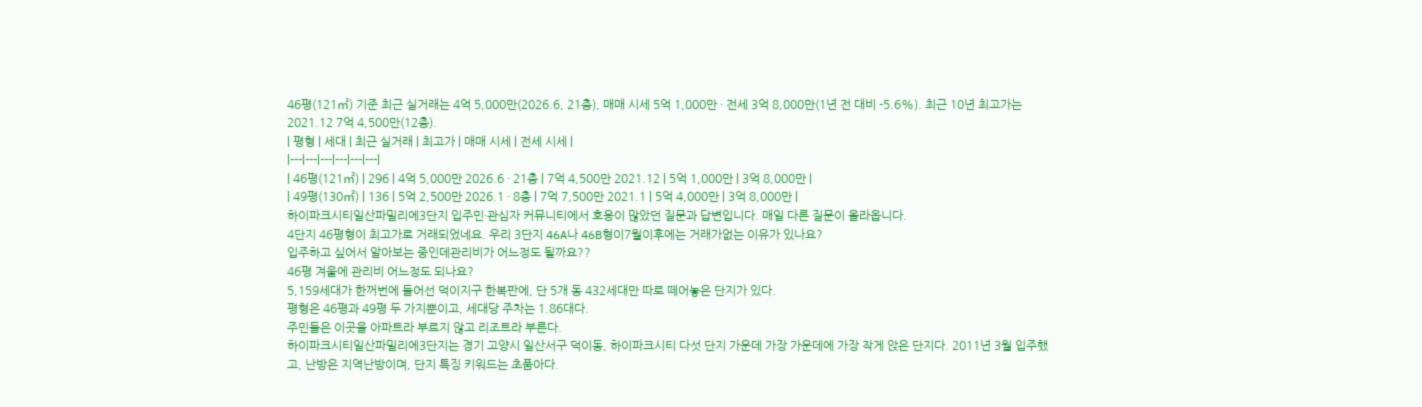46평(121㎡) 기준 최근 실거래는 4억 5,000만(2026.6, 21층), 매매 시세 5억 1,000만 · 전세 3억 8,000만(1년 전 대비 -5.6%). 최근 10년 최고가는 2021.12 7억 4,500만(12층).
| 평형 | 세대 | 최근 실거래 | 최고가 | 매매 시세 | 전세 시세 |
|---|---|---|---|---|---|
| 46평(121㎡) | 296 | 4억 5,000만 2026.6 · 21층 | 7억 4,500만 2021.12 | 5억 1,000만 | 3억 8,000만 |
| 49평(130㎡) | 136 | 5억 2,500만 2026.1 · 8층 | 7억 7,500만 2021.1 | 5억 4,000만 | 3억 8,000만 |
하이파크시티일산파밀리에3단지 입주민·관심자 커뮤니티에서 호응이 많았던 질문과 답변입니다. 매일 다른 질문이 올라옵니다.
4단지 46평형이 최고가로 거래되었네요. 우리 3단지 46A나 46B형이7월이후에는 거래가없는 이유가 있나요?
입주하고 싶어서 알아보는 중인데관리비가 어느정도 될까요??
46평 겨울에 관리비 어느정도 되나요?
5,159세대가 한꺼번에 들어선 덕이지구 한복판에, 단 5개 동 432세대만 따로 떼어놓은 단지가 있다.
평형은 46평과 49평 두 가지뿐이고, 세대당 주차는 1.86대다.
주민들은 이곳을 아파트라 부르지 않고 리조트라 부른다.
하이파크시티일산파밀리에3단지는 경기 고양시 일산서구 덕이동, 하이파크시티 다섯 단지 가운데 가장 가운데에 가장 작게 앉은 단지다. 2011년 3월 입주했고, 난방은 지역난방이며, 단지 특징 키워드는 초품아다.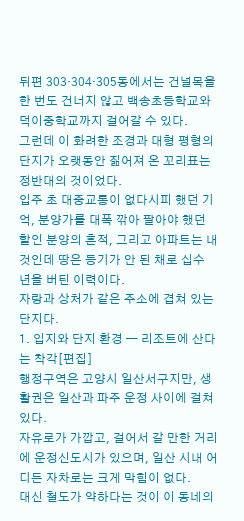뒤편 303·304·305동에서는 건널목을 한 번도 건너지 않고 백송초등학교와 덕이중학교까지 걸어갈 수 있다.
그런데 이 화려한 조경과 대형 평형의 단지가 오랫동안 짊어져 온 꼬리표는 정반대의 것이었다.
입주 초 대중교통이 없다시피 했던 기억, 분양가를 대폭 깎아 팔아야 했던 할인 분양의 흔적, 그리고 아파트는 내 것인데 땅은 등기가 안 된 채로 십수 년을 버틴 이력이다.
자랑과 상처가 같은 주소에 겹쳐 있는 단지다.
1. 입지와 단지 환경 — 리조트에 산다는 착각[편집]
행정구역은 고양시 일산서구지만, 생활권은 일산과 파주 운정 사이에 걸쳐 있다.
자유로가 가깝고, 걸어서 갈 만한 거리에 운정신도시가 있으며, 일산 시내 어디든 자차로는 크게 막힘이 없다.
대신 철도가 약하다는 것이 이 동네의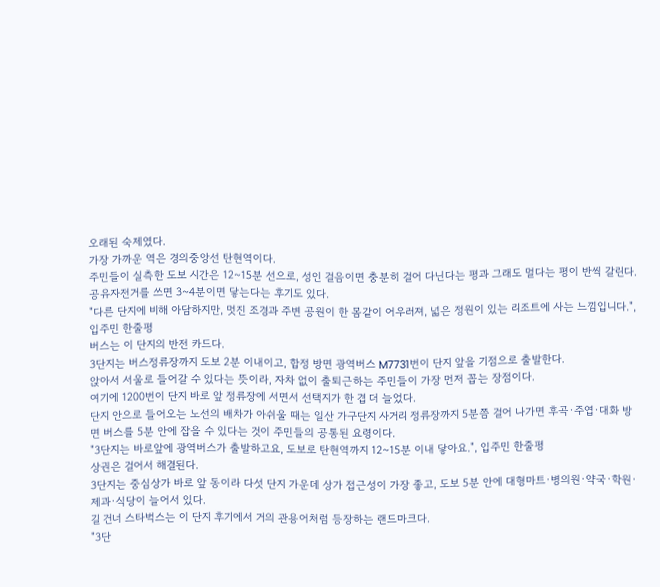오래된 숙제였다.
가장 가까운 역은 경의중앙선 탄현역이다.
주민들이 실측한 도보 시간은 12~15분 선으로, 성인 걸음이면 충분히 걸어 다닌다는 평과 그래도 멀다는 평이 반씩 갈린다.
공유자전거를 쓰면 3~4분이면 닿는다는 후기도 있다.
"다른 단지에 비해 아담하지만, 멋진 조경과 주변 공원이 한 몸같이 어우러져, 넓은 정원이 있는 리조트에 사는 느낌입니다.", 입주민 한줄평
버스는 이 단지의 반전 카드다.
3단지는 버스정류장까지 도보 2분 이내이고, 합정 방면 광역버스 M7731번이 단지 앞을 기점으로 출발한다.
앉아서 서울로 들어갈 수 있다는 뜻이라, 자차 없이 출퇴근하는 주민들이 가장 먼저 꼽는 장점이다.
여기에 1200번이 단지 바로 앞 정류장에 서면서 선택지가 한 겹 더 늘었다.
단지 안으로 들어오는 노선의 배차가 아쉬울 때는 일산 가구단지 사거리 정류장까지 5분쯤 걸어 나가면 후곡·주엽·대화 방면 버스를 5분 안에 잡을 수 있다는 것이 주민들의 공통된 요령이다.
"3단지는 바로앞에 광역버스가 출발하고요, 도보로 탄현역까지 12~15분 이내 닿아요.", 입주민 한줄평
상권은 걸어서 해결된다.
3단지는 중심상가 바로 앞 동이라 다섯 단지 가운데 상가 접근성이 가장 좋고, 도보 5분 안에 대형마트·병의원·약국·학원·제과·식당이 늘어서 있다.
길 건너 스타벅스는 이 단지 후기에서 거의 관용어처럼 등장하는 랜드마크다.
"3단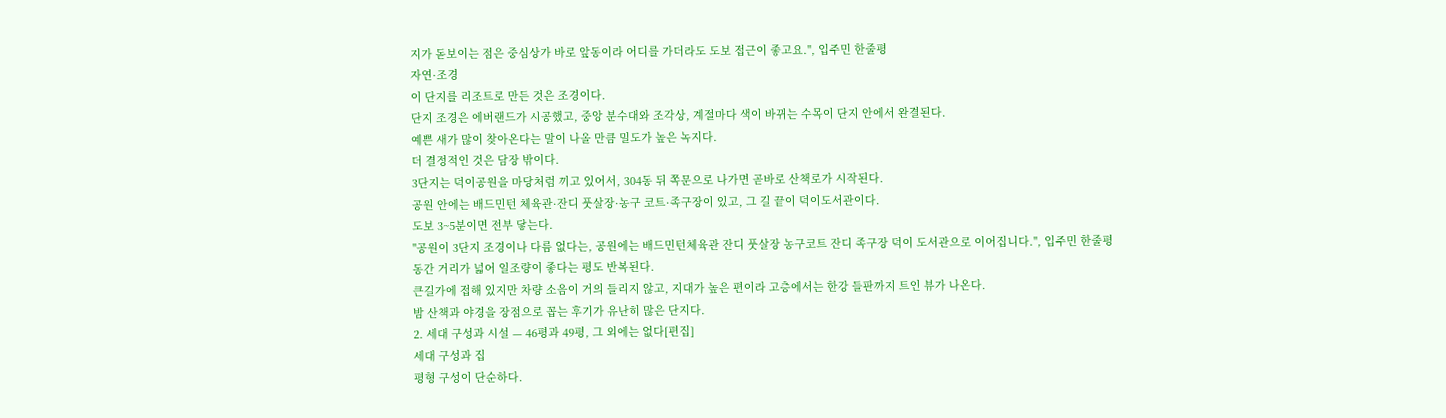지가 돋보이는 점은 중심상가 바로 앞동이라 어디를 가더라도 도보 접근이 좋고요.", 입주민 한줄평
자연·조경
이 단지를 리조트로 만든 것은 조경이다.
단지 조경은 에버랜드가 시공했고, 중앙 분수대와 조각상, 계절마다 색이 바뀌는 수목이 단지 안에서 완결된다.
예쁜 새가 많이 찾아온다는 말이 나올 만큼 밀도가 높은 녹지다.
더 결정적인 것은 담장 밖이다.
3단지는 덕이공원을 마당처럼 끼고 있어서, 304동 뒤 쪽문으로 나가면 곧바로 산책로가 시작된다.
공원 안에는 배드민턴 체육관·잔디 풋살장·농구 코트·족구장이 있고, 그 길 끝이 덕이도서관이다.
도보 3~5분이면 전부 닿는다.
"공원이 3단지 조경이나 다름 없다는, 공원에는 배드민턴체육관 잔디 풋살장 농구코트 잔디 족구장 덕이 도서관으로 이어집니다.", 입주민 한줄평
동간 거리가 넓어 일조량이 좋다는 평도 반복된다.
큰길가에 접해 있지만 차량 소음이 거의 들리지 않고, 지대가 높은 편이라 고층에서는 한강 들판까지 트인 뷰가 나온다.
밤 산책과 야경을 장점으로 꼽는 후기가 유난히 많은 단지다.
2. 세대 구성과 시설 — 46평과 49평, 그 외에는 없다[편집]
세대 구성과 집
평형 구성이 단순하다.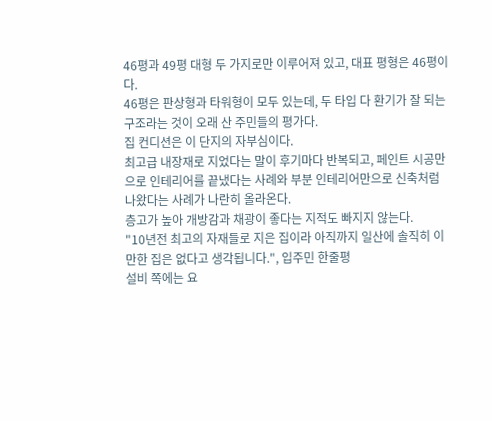46평과 49평 대형 두 가지로만 이루어져 있고, 대표 평형은 46평이다.
46평은 판상형과 타워형이 모두 있는데, 두 타입 다 환기가 잘 되는 구조라는 것이 오래 산 주민들의 평가다.
집 컨디션은 이 단지의 자부심이다.
최고급 내장재로 지었다는 말이 후기마다 반복되고, 페인트 시공만으로 인테리어를 끝냈다는 사례와 부분 인테리어만으로 신축처럼 나왔다는 사례가 나란히 올라온다.
층고가 높아 개방감과 채광이 좋다는 지적도 빠지지 않는다.
"10년전 최고의 자재들로 지은 집이라 아직까지 일산에 솔직히 이만한 집은 없다고 생각됩니다.", 입주민 한줄평
설비 쪽에는 요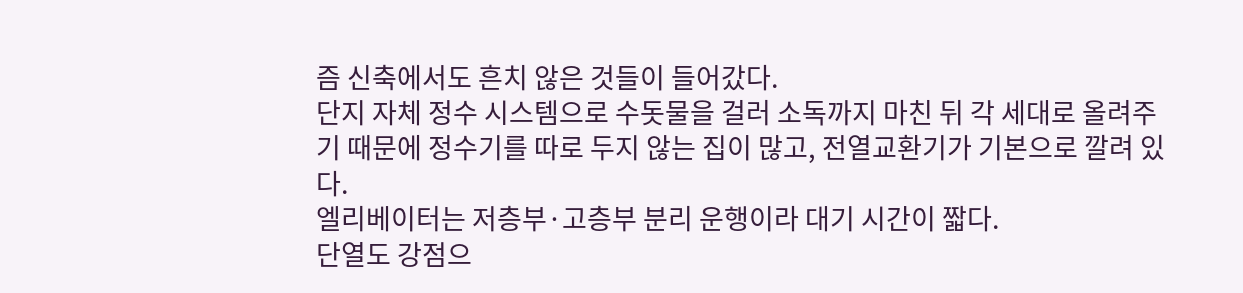즘 신축에서도 흔치 않은 것들이 들어갔다.
단지 자체 정수 시스템으로 수돗물을 걸러 소독까지 마친 뒤 각 세대로 올려주기 때문에 정수기를 따로 두지 않는 집이 많고, 전열교환기가 기본으로 깔려 있다.
엘리베이터는 저층부·고층부 분리 운행이라 대기 시간이 짧다.
단열도 강점으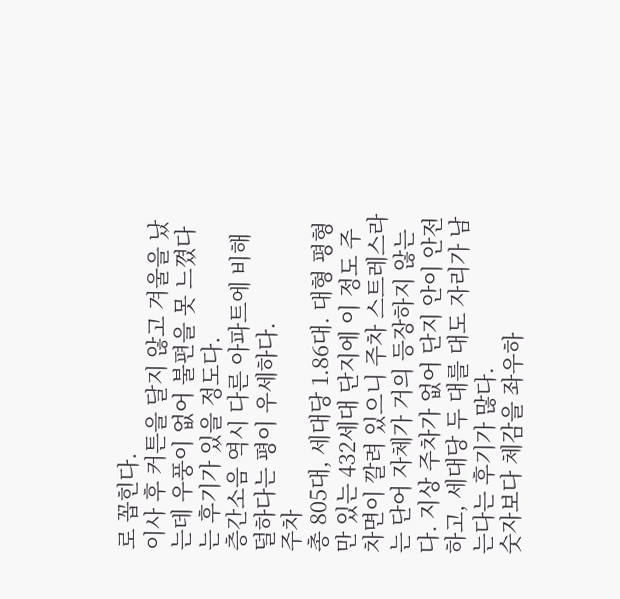로 꼽힌다.
이사 후 커튼을 달지 않고 겨울을 났는데 우풍이 없어 불편을 못 느꼈다는 후기가 있을 정도다.
층간소음 역시 다른 아파트에 비해 덜하다는 평이 우세하다.
주차
총 805대, 세대당 1.86대. 대형 평형만 있는 432세대 단지에 이 정도 주차면이 깔려 있으니 주차 스트레스라는 단어 자체가 거의 등장하지 않는다. 지상 주차가 없어 단지 안이 안전하고, 세대당 두 대를 대도 자리가 남는다는 후기가 많다.
숫자보다 체감을 좌우하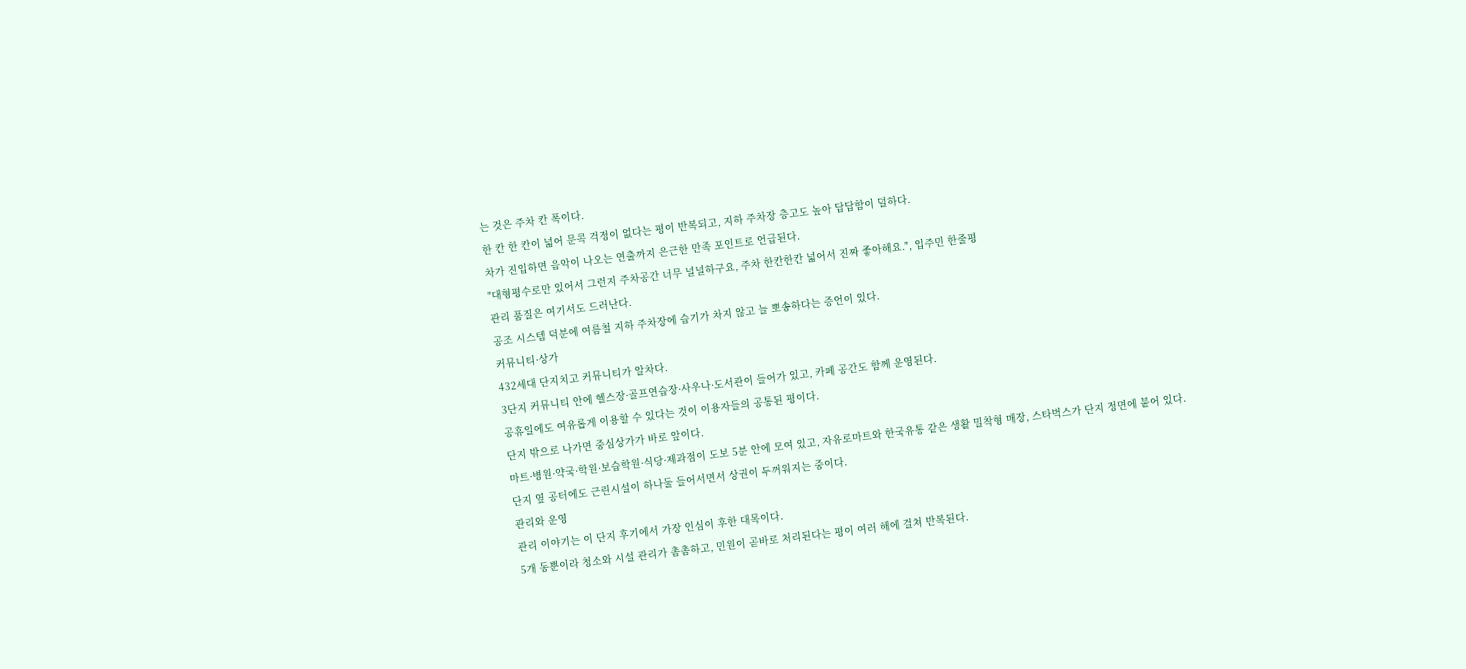는 것은 주차 칸 폭이다.
한 칸 한 칸이 넓어 문콕 걱정이 없다는 평이 반복되고, 지하 주차장 층고도 높아 답답함이 덜하다.
차가 진입하면 음악이 나오는 연출까지 은근한 만족 포인트로 언급된다.
"대형평수로만 있어서 그런지 주차공간 너무 널널하구요, 주차 한칸한칸 넓어서 진짜 좋아해요.", 입주민 한줄평
관리 품질은 여기서도 드러난다.
공조 시스템 덕분에 여름철 지하 주차장에 습기가 차지 않고 늘 뽀송하다는 증언이 있다.
커뮤니티·상가
432세대 단지치고 커뮤니티가 알차다.
3단지 커뮤니티 안에 헬스장·골프연습장·사우나·도서관이 들어가 있고, 카페 공간도 함께 운영된다.
공휴일에도 여유롭게 이용할 수 있다는 것이 이용자들의 공통된 평이다.
단지 밖으로 나가면 중심상가가 바로 앞이다.
마트·병원·약국·학원·보습학원·식당·제과점이 도보 5분 안에 모여 있고, 자유로마트와 한국유통 같은 생활 밀착형 매장, 스타벅스가 단지 정면에 붙어 있다.
단지 옆 공터에도 근린시설이 하나둘 들어서면서 상권이 두꺼워지는 중이다.
관리와 운영
관리 이야기는 이 단지 후기에서 가장 인심이 후한 대목이다.
5개 동뿐이라 청소와 시설 관리가 촘촘하고, 민원이 곧바로 처리된다는 평이 여러 해에 걸쳐 반복된다.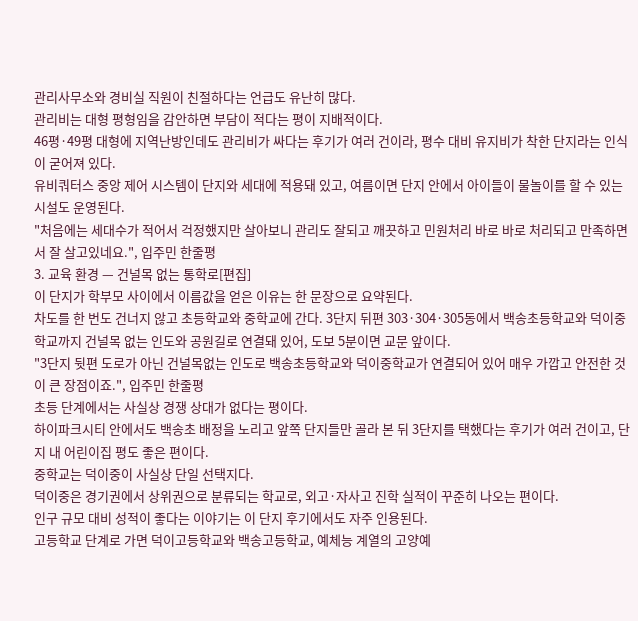관리사무소와 경비실 직원이 친절하다는 언급도 유난히 많다.
관리비는 대형 평형임을 감안하면 부담이 적다는 평이 지배적이다.
46평·49평 대형에 지역난방인데도 관리비가 싸다는 후기가 여러 건이라, 평수 대비 유지비가 착한 단지라는 인식이 굳어져 있다.
유비쿼터스 중앙 제어 시스템이 단지와 세대에 적용돼 있고, 여름이면 단지 안에서 아이들이 물놀이를 할 수 있는 시설도 운영된다.
"처음에는 세대수가 적어서 걱정했지만 살아보니 관리도 잘되고 깨끗하고 민원처리 바로 바로 처리되고 만족하면서 잘 살고있네요.", 입주민 한줄평
3. 교육 환경 — 건널목 없는 통학로[편집]
이 단지가 학부모 사이에서 이름값을 얻은 이유는 한 문장으로 요약된다.
차도를 한 번도 건너지 않고 초등학교와 중학교에 간다. 3단지 뒤편 303·304·305동에서 백송초등학교와 덕이중학교까지 건널목 없는 인도와 공원길로 연결돼 있어, 도보 5분이면 교문 앞이다.
"3단지 뒷편 도로가 아닌 건널목없는 인도로 백송초등학교와 덕이중학교가 연결되어 있어 매우 가깝고 안전한 것이 큰 장점이죠.", 입주민 한줄평
초등 단계에서는 사실상 경쟁 상대가 없다는 평이다.
하이파크시티 안에서도 백송초 배정을 노리고 앞쪽 단지들만 골라 본 뒤 3단지를 택했다는 후기가 여러 건이고, 단지 내 어린이집 평도 좋은 편이다.
중학교는 덕이중이 사실상 단일 선택지다.
덕이중은 경기권에서 상위권으로 분류되는 학교로, 외고·자사고 진학 실적이 꾸준히 나오는 편이다.
인구 규모 대비 성적이 좋다는 이야기는 이 단지 후기에서도 자주 인용된다.
고등학교 단계로 가면 덕이고등학교와 백송고등학교, 예체능 계열의 고양예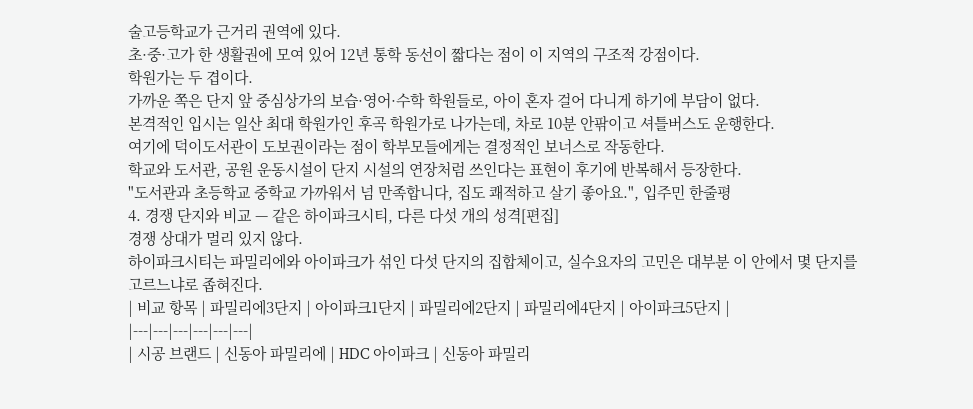술고등학교가 근거리 권역에 있다.
초·중·고가 한 생활권에 모여 있어 12년 통학 동선이 짧다는 점이 이 지역의 구조적 강점이다.
학원가는 두 겹이다.
가까운 쪽은 단지 앞 중심상가의 보습·영어·수학 학원들로, 아이 혼자 걸어 다니게 하기에 부담이 없다.
본격적인 입시는 일산 최대 학원가인 후곡 학원가로 나가는데, 차로 10분 안팎이고 셔틀버스도 운행한다.
여기에 덕이도서관이 도보권이라는 점이 학부모들에게는 결정적인 보너스로 작동한다.
학교와 도서관, 공원 운동시설이 단지 시설의 연장처럼 쓰인다는 표현이 후기에 반복해서 등장한다.
"도서관과 초등학교 중학교 가까워서 넘 만족합니다, 집도 쾌적하고 살기 좋아요.", 입주민 한줄평
4. 경쟁 단지와 비교 — 같은 하이파크시티, 다른 다섯 개의 성격[편집]
경쟁 상대가 멀리 있지 않다.
하이파크시티는 파밀리에와 아이파크가 섞인 다섯 단지의 집합체이고, 실수요자의 고민은 대부분 이 안에서 몇 단지를 고르느냐로 좁혀진다.
| 비교 항목 | 파밀리에3단지 | 아이파크1단지 | 파밀리에2단지 | 파밀리에4단지 | 아이파크5단지 |
|---|---|---|---|---|---|
| 시공 브랜드 | 신동아 파밀리에 | HDC 아이파크 | 신동아 파밀리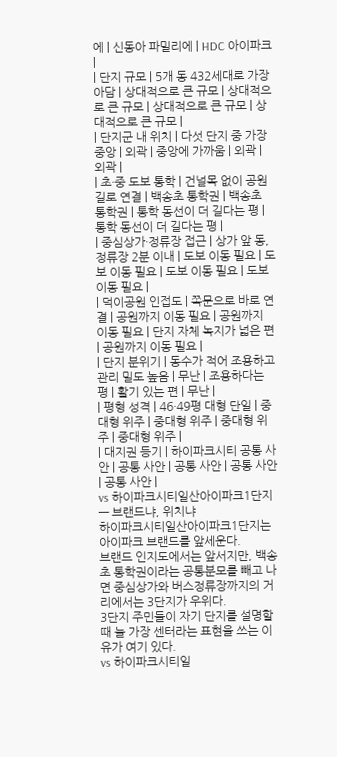에 | 신동아 파밀리에 | HDC 아이파크 |
| 단지 규모 | 5개 동 432세대로 가장 아담 | 상대적으로 큰 규모 | 상대적으로 큰 규모 | 상대적으로 큰 규모 | 상대적으로 큰 규모 |
| 단지군 내 위치 | 다섯 단지 중 가장 중앙 | 외곽 | 중앙에 가까움 | 외곽 | 외곽 |
| 초·중 도보 통학 | 건널목 없이 공원길로 연결 | 백송초 통학권 | 백송초 통학권 | 통학 동선이 더 길다는 평 | 통학 동선이 더 길다는 평 |
| 중심상가·정류장 접근 | 상가 앞 동, 정류장 2분 이내 | 도보 이동 필요 | 도보 이동 필요 | 도보 이동 필요 | 도보 이동 필요 |
| 덕이공원 인접도 | 쪽문으로 바로 연결 | 공원까지 이동 필요 | 공원까지 이동 필요 | 단지 자체 녹지가 넓은 편 | 공원까지 이동 필요 |
| 단지 분위기 | 동수가 적어 조용하고 관리 밀도 높음 | 무난 | 조용하다는 평 | 활기 있는 편 | 무난 |
| 평형 성격 | 46·49평 대형 단일 | 중대형 위주 | 중대형 위주 | 중대형 위주 | 중대형 위주 |
| 대지권 등기 | 하이파크시티 공통 사안 | 공통 사안 | 공통 사안 | 공통 사안 | 공통 사안 |
vs 하이파크시티일산아이파크1단지 — 브랜드냐, 위치냐
하이파크시티일산아이파크1단지는 아이파크 브랜드를 앞세운다.
브랜드 인지도에서는 앞서지만, 백송초 통학권이라는 공통분모를 빼고 나면 중심상가와 버스정류장까지의 거리에서는 3단지가 우위다.
3단지 주민들이 자기 단지를 설명할 때 늘 가장 센터라는 표현을 쓰는 이유가 여기 있다.
vs 하이파크시티일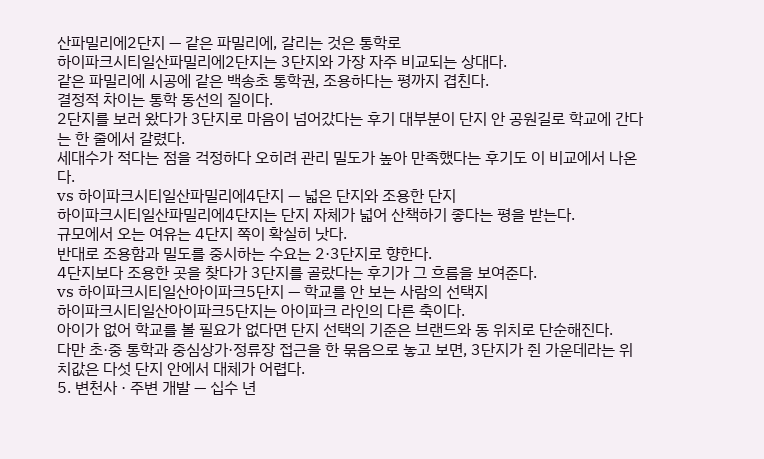산파밀리에2단지 — 같은 파밀리에, 갈리는 것은 통학로
하이파크시티일산파밀리에2단지는 3단지와 가장 자주 비교되는 상대다.
같은 파밀리에 시공에 같은 백송초 통학권, 조용하다는 평까지 겹친다.
결정적 차이는 통학 동선의 질이다.
2단지를 보러 왔다가 3단지로 마음이 넘어갔다는 후기 대부분이 단지 안 공원길로 학교에 간다는 한 줄에서 갈렸다.
세대수가 적다는 점을 걱정하다 오히려 관리 밀도가 높아 만족했다는 후기도 이 비교에서 나온다.
vs 하이파크시티일산파밀리에4단지 — 넓은 단지와 조용한 단지
하이파크시티일산파밀리에4단지는 단지 자체가 넓어 산책하기 좋다는 평을 받는다.
규모에서 오는 여유는 4단지 쪽이 확실히 낫다.
반대로 조용함과 밀도를 중시하는 수요는 2·3단지로 향한다.
4단지보다 조용한 곳을 찾다가 3단지를 골랐다는 후기가 그 흐름을 보여준다.
vs 하이파크시티일산아이파크5단지 — 학교를 안 보는 사람의 선택지
하이파크시티일산아이파크5단지는 아이파크 라인의 다른 축이다.
아이가 없어 학교를 볼 필요가 없다면 단지 선택의 기준은 브랜드와 동 위치로 단순해진다.
다만 초·중 통학과 중심상가·정류장 접근을 한 묶음으로 놓고 보면, 3단지가 쥔 가운데라는 위치값은 다섯 단지 안에서 대체가 어렵다.
5. 변천사 · 주변 개발 — 십수 년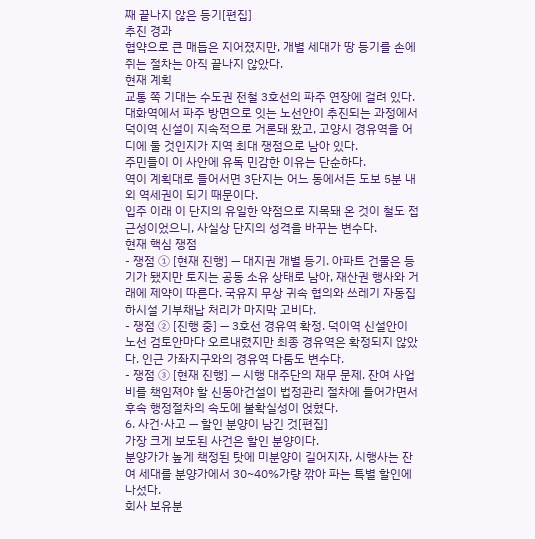째 끝나지 않은 등기[편집]
추진 경과
협약으로 큰 매듭은 지어졌지만, 개별 세대가 땅 등기를 손에 쥐는 절차는 아직 끝나지 않았다.
현재 계획
교통 쪽 기대는 수도권 전철 3호선의 파주 연장에 걸려 있다.
대화역에서 파주 방면으로 잇는 노선안이 추진되는 과정에서 덕이역 신설이 지속적으로 거론돼 왔고, 고양시 경유역을 어디에 둘 것인지가 지역 최대 쟁점으로 남아 있다.
주민들이 이 사안에 유독 민감한 이유는 단순하다.
역이 계획대로 들어서면 3단지는 어느 동에서든 도보 5분 내외 역세권이 되기 때문이다.
입주 이래 이 단지의 유일한 약점으로 지목돼 온 것이 철도 접근성이었으니, 사실상 단지의 성격을 바꾸는 변수다.
현재 핵심 쟁점
- 쟁점 ① [현재 진행] — 대지권 개별 등기. 아파트 건물은 등기가 됐지만 토지는 공동 소유 상태로 남아, 재산권 행사와 거래에 제약이 따른다. 국유지 무상 귀속 협의와 쓰레기 자동집하시설 기부채납 처리가 마지막 고비다.
- 쟁점 ② [진행 중] — 3호선 경유역 확정. 덕이역 신설안이 노선 검토안마다 오르내렸지만 최종 경유역은 확정되지 않았다. 인근 가좌지구와의 경유역 다툼도 변수다.
- 쟁점 ③ [현재 진행] — 시행 대주단의 재무 문제. 잔여 사업비를 책임져야 할 신동아건설이 법정관리 절차에 들어가면서 후속 행정절차의 속도에 불확실성이 얹혔다.
6. 사건·사고 — 할인 분양이 남긴 것[편집]
가장 크게 보도된 사건은 할인 분양이다.
분양가가 높게 책정된 탓에 미분양이 길어지자, 시행사는 잔여 세대를 분양가에서 30~40%가량 깎아 파는 특별 할인에 나섰다.
회사 보유분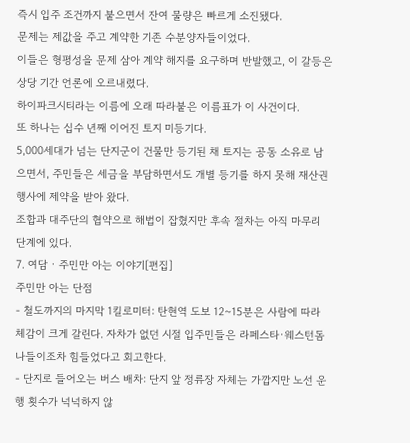즉시 입주 조건까지 붙으면서 잔여 물량은 빠르게 소진됐다.
문제는 제값을 주고 계약한 기존 수분양자들이었다.
이들은 형평성을 문제 삼아 계약 해지를 요구하며 반발했고, 이 갈등은 상당 기간 언론에 오르내렸다.
하이파크시티라는 이름에 오래 따라붙은 이름표가 이 사건이다.
또 하나는 십수 년째 이어진 토지 미등기다.
5,000세대가 넘는 단지군이 건물만 등기된 채 토지는 공동 소유로 남으면서, 주민들은 세금을 부담하면서도 개별 등기를 하지 못해 재산권 행사에 제약을 받아 왔다.
조합과 대주단의 협약으로 해법이 잡혔지만 후속 절차는 아직 마무리 단계에 있다.
7. 여담 · 주민만 아는 이야기[편집]
주민만 아는 단점
- 철도까지의 마지막 1킬로미터: 탄현역 도보 12~15분은 사람에 따라 체감이 크게 갈린다. 자차가 없던 시절 입주민들은 라페스타·웨스턴돔 나들이조차 힘들었다고 회고한다.
- 단지로 들어오는 버스 배차: 단지 앞 정류장 자체는 가깝지만 노선 운행 횟수가 넉넉하지 않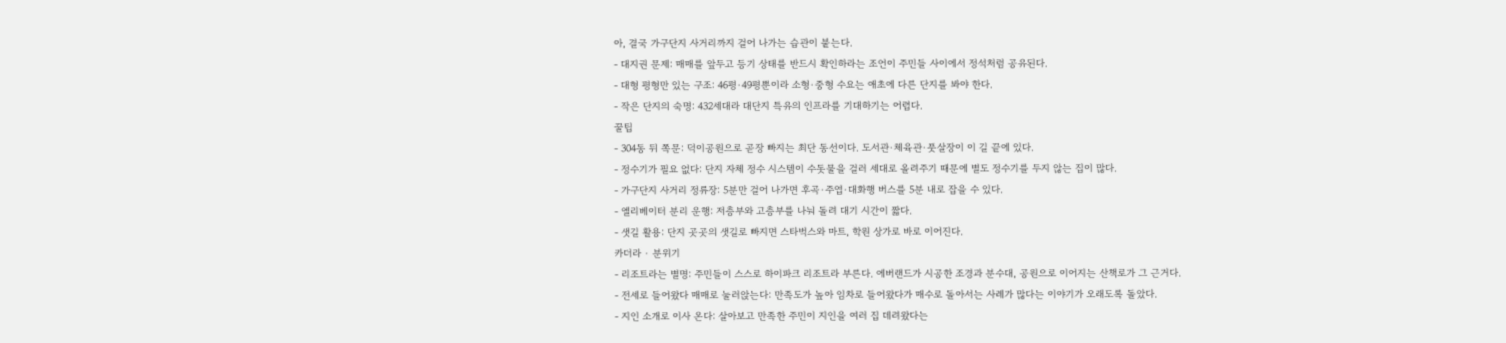아, 결국 가구단지 사거리까지 걸어 나가는 습관이 붙는다.
- 대지권 문제: 매매를 앞두고 등기 상태를 반드시 확인하라는 조언이 주민들 사이에서 정석처럼 공유된다.
- 대형 평형만 있는 구조: 46평·49평뿐이라 소형·중형 수요는 애초에 다른 단지를 봐야 한다.
- 작은 단지의 숙명: 432세대라 대단지 특유의 인프라를 기대하기는 어렵다.
꿀팁
- 304동 뒤 쪽문: 덕이공원으로 곧장 빠지는 최단 동선이다. 도서관·체육관·풋살장이 이 길 끝에 있다.
- 정수기가 필요 없다: 단지 자체 정수 시스템이 수돗물을 걸러 세대로 올려주기 때문에 별도 정수기를 두지 않는 집이 많다.
- 가구단지 사거리 정류장: 5분만 걸어 나가면 후곡·주엽·대화행 버스를 5분 내로 잡을 수 있다.
- 엘리베이터 분리 운행: 저층부와 고층부를 나눠 돌려 대기 시간이 짧다.
- 샛길 활용: 단지 곳곳의 샛길로 빠지면 스타벅스와 마트, 학원 상가로 바로 이어진다.
카더라 · 분위기
- 리조트라는 별명: 주민들이 스스로 하이파크 리조트라 부른다. 에버랜드가 시공한 조경과 분수대, 공원으로 이어지는 산책로가 그 근거다.
- 전세로 들어왔다 매매로 눌러앉는다: 만족도가 높아 임차로 들어왔다가 매수로 돌아서는 사례가 많다는 이야기가 오래도록 돌았다.
- 지인 소개로 이사 온다: 살아보고 만족한 주민이 지인을 여러 집 데려왔다는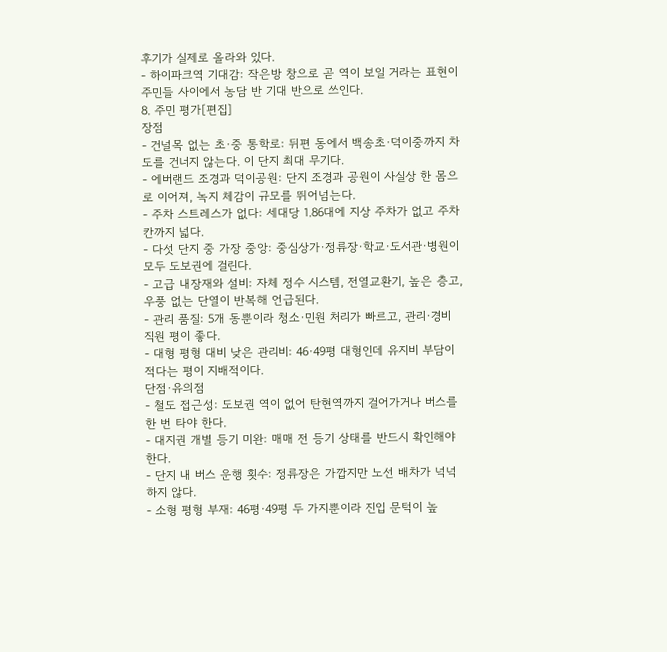후기가 실제로 올라와 있다.
- 하이파크역 기대감: 작은방 창으로 곧 역이 보일 거라는 표현이 주민들 사이에서 농담 반 기대 반으로 쓰인다.
8. 주민 평가[편집]
장점
- 건널목 없는 초·중 통학로: 뒤편 동에서 백송초·덕이중까지 차도를 건너지 않는다. 이 단지 최대 무기다.
- 에버랜드 조경과 덕이공원: 단지 조경과 공원이 사실상 한 몸으로 이어져, 녹지 체감이 규모를 뛰어넘는다.
- 주차 스트레스가 없다: 세대당 1.86대에 지상 주차가 없고 주차 칸까지 넓다.
- 다섯 단지 중 가장 중앙: 중심상가·정류장·학교·도서관·병원이 모두 도보권에 걸린다.
- 고급 내장재와 설비: 자체 정수 시스템, 전열교환기, 높은 층고, 우풍 없는 단열이 반복해 언급된다.
- 관리 품질: 5개 동뿐이라 청소·민원 처리가 빠르고, 관리·경비 직원 평이 좋다.
- 대형 평형 대비 낮은 관리비: 46·49평 대형인데 유지비 부담이 적다는 평이 지배적이다.
단점·유의점
- 철도 접근성: 도보권 역이 없어 탄현역까지 걸어가거나 버스를 한 번 타야 한다.
- 대지권 개별 등기 미완: 매매 전 등기 상태를 반드시 확인해야 한다.
- 단지 내 버스 운행 횟수: 정류장은 가깝지만 노선 배차가 넉넉하지 않다.
- 소형 평형 부재: 46평·49평 두 가지뿐이라 진입 문턱이 높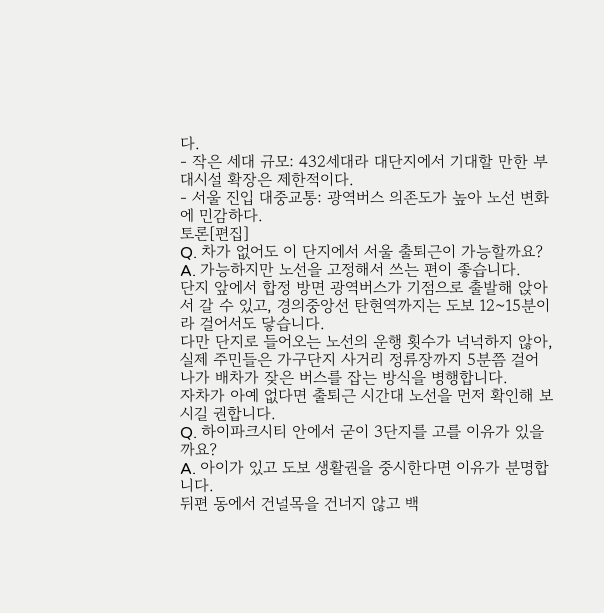다.
- 작은 세대 규모: 432세대라 대단지에서 기대할 만한 부대시설 확장은 제한적이다.
- 서울 진입 대중교통: 광역버스 의존도가 높아 노선 변화에 민감하다.
토론[편집]
Q. 차가 없어도 이 단지에서 서울 출퇴근이 가능할까요?
A. 가능하지만 노선을 고정해서 쓰는 편이 좋습니다.
단지 앞에서 합정 방면 광역버스가 기점으로 출발해 앉아서 갈 수 있고, 경의중앙선 탄현역까지는 도보 12~15분이라 걸어서도 닿습니다.
다만 단지로 들어오는 노선의 운행 횟수가 넉넉하지 않아, 실제 주민들은 가구단지 사거리 정류장까지 5분쯤 걸어 나가 배차가 잦은 버스를 잡는 방식을 병행합니다.
자차가 아예 없다면 출퇴근 시간대 노선을 먼저 확인해 보시길 권합니다.
Q. 하이파크시티 안에서 굳이 3단지를 고를 이유가 있을까요?
A. 아이가 있고 도보 생활권을 중시한다면 이유가 분명합니다.
뒤편 동에서 건널목을 건너지 않고 백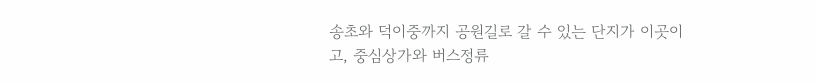송초와 덕이중까지 공원길로 갈 수 있는 단지가 이곳이고, 중심상가와 버스정류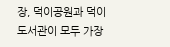장, 덕이공원과 덕이도서관이 모두 가장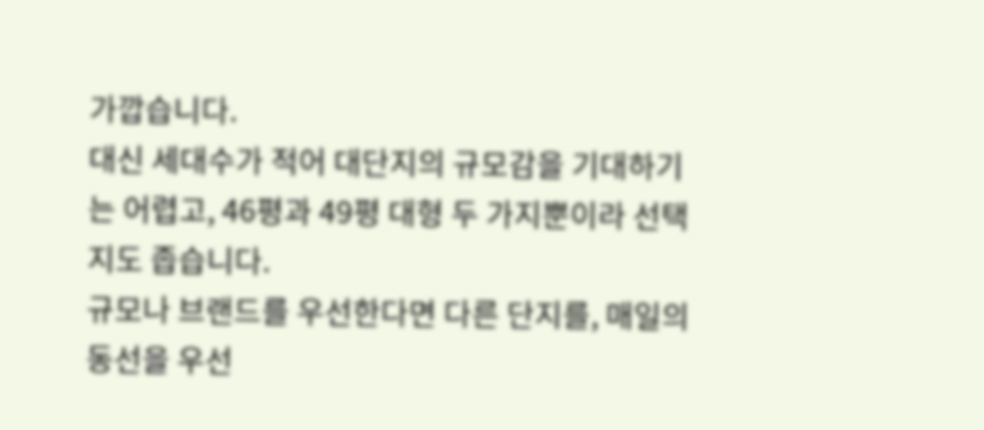가깝습니다.
대신 세대수가 적어 대단지의 규모감을 기대하기는 어렵고, 46평과 49평 대형 두 가지뿐이라 선택지도 좁습니다.
규모나 브랜드를 우선한다면 다른 단지를, 매일의 동선을 우선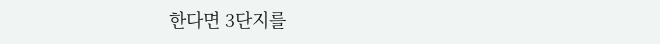한다면 3단지를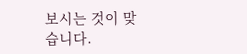보시는 것이 맞습니다.